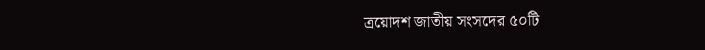ত্রয়োদশ জাতীয় সংসদের ৫০টি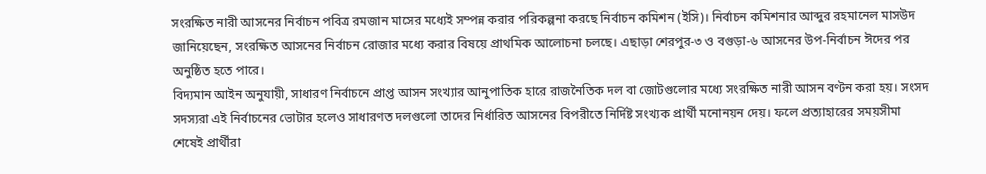সংরক্ষিত নারী আসনের নির্বাচন পবিত্র রমজান মাসের মধ্যেই সম্পন্ন করার পরিকল্পনা করছে নির্বাচন কমিশন (ইসি)। নির্বাচন কমিশনার আব্দুর রহমানেল মাসউদ জানিয়েছেন, সংরক্ষিত আসনের নির্বাচন রোজার মধ্যে করার বিষয়ে প্রাথমিক আলোচনা চলছে। এছাড়া শেরপুর-৩ ও বগুড়া-৬ আসনের উপ-নির্বাচন ঈদের পর অনুষ্ঠিত হতে পারে।
বিদ্যমান আইন অনুযায়ী, সাধারণ নির্বাচনে প্রাপ্ত আসন সংখ্যার আনুপাতিক হারে রাজনৈতিক দল বা জোটগুলোর মধ্যে সংরক্ষিত নারী আসন বণ্টন করা হয়। সংসদ সদস্যরা এই নির্বাচনের ভোটার হলেও সাধারণত দলগুলো তাদের নির্ধারিত আসনের বিপরীতে নির্দিষ্ট সংখ্যক প্রার্থী মনোনয়ন দেয়। ফলে প্রত্যাহারের সময়সীমা শেষেই প্রার্থীরা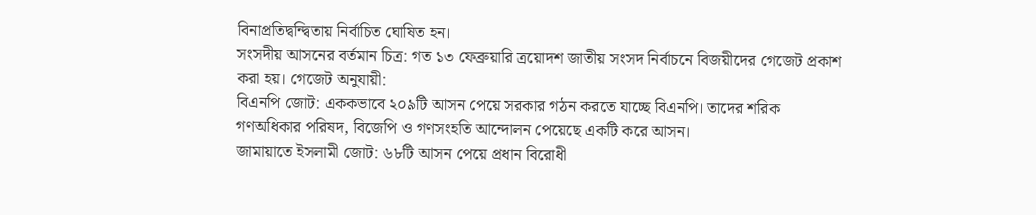বিনাপ্রতিদ্বন্দ্বিতায় নির্বাচিত ঘোষিত হন।
সংসদীয় আসনের বর্তমান চিত্র: গত ১৩ ফেব্রুয়ারি ত্রয়োদশ জাতীয় সংসদ নির্বাচনে বিজয়ীদের গেজেট প্রকাশ করা হয়। গেজেট অনুযায়ী:
বিএনপি জোট: এককভাবে ২০৯টি আসন পেয়ে সরকার গঠন করতে যাচ্ছে বিএনপি। তাদের শরিক গণঅধিকার পরিষদ, বিজেপি ও গণসংহতি আন্দোলন পেয়েছে একটি করে আসন।
জামায়াতে ইসলামী জোট: ৬৮টি আসন পেয়ে প্রধান বিরোধী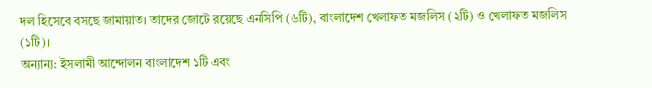দল হিসেবে বসছে জামায়াত। তাদের জোটে রয়েছে এনসিপি (৬টি), বাংলাদেশ খেলাফত মজলিস (২টি) ও খেলাফত মজলিস (১টি)।
অন্যান্য: ইসলামী আন্দোলন বাংলাদেশ ১টি এবং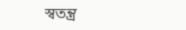স্বতন্ত্র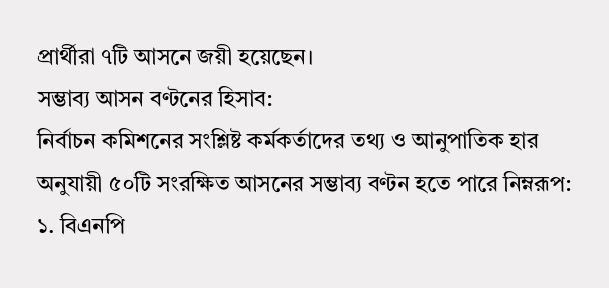প্রার্থীরা ৭টি আসনে জয়ী হয়েছেন।
সম্ভাব্য আসন বণ্টনের হিসাব:
নির্বাচন কমিশনের সংশ্লিষ্ট কর্মকর্তাদের তথ্য ও আনুপাতিক হার অনুযায়ী ৫০টি সংরক্ষিত আসনের সম্ভাব্য বণ্টন হতে পারে নিম্নরূপ:
১. বিএনপি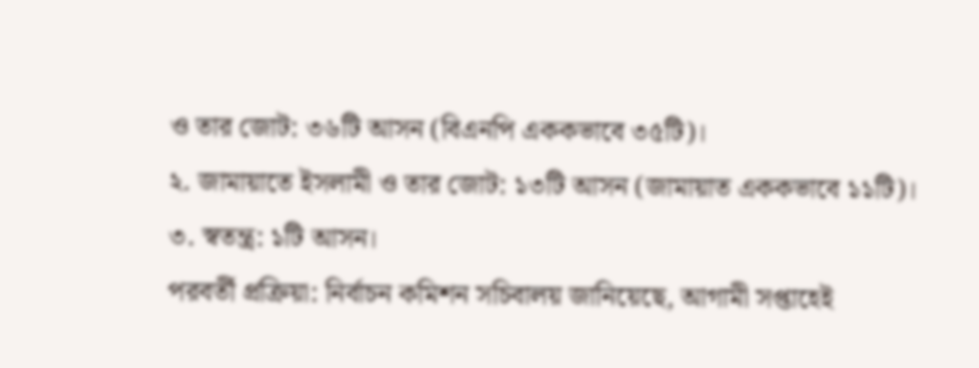ও তার জোট: ৩৬টি আসন (বিএনপি এককভাবে ৩৫টি)।
২. জামায়াতে ইসলামী ও তার জোট: ১৩টি আসন (জামায়াত এককভাবে ১১টি)।
৩. স্বতন্ত্র: ১টি আসন।
পরবর্তী প্রক্রিয়া: নির্বাচন কমিশন সচিবালয় জানিয়েছে, আগামী সপ্তাহেই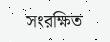সংরক্ষিত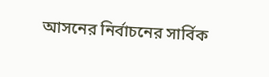আসনের নির্বাচনের সার্বিক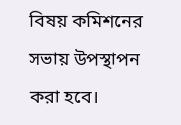বিষয় কমিশনের সভায় উপস্থাপন করা হবে।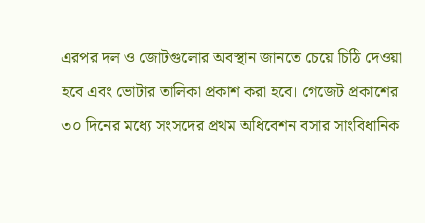এরপর দল ও জোটগুলোর অবস্থান জানতে চেয়ে চিঠি দেওয়া হবে এবং ভোটার তালিকা প্রকাশ করা হবে। গেজেট প্রকাশের ৩০ দিনের মধ্যে সংসদের প্রথম অধিবেশন বসার সাংবিধানিক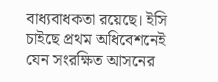বাধ্যবাধকতা রয়েছে। ইসি চাইছে প্রথম অধিবেশনেই যেন সংরক্ষিত আসনের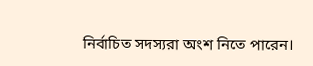নির্বাচিত সদস্যরা অংশ নিতে পারেন।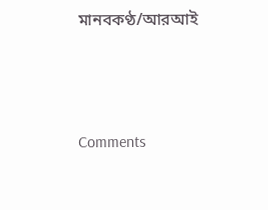মানবকণ্ঠ/আরআই




Comments